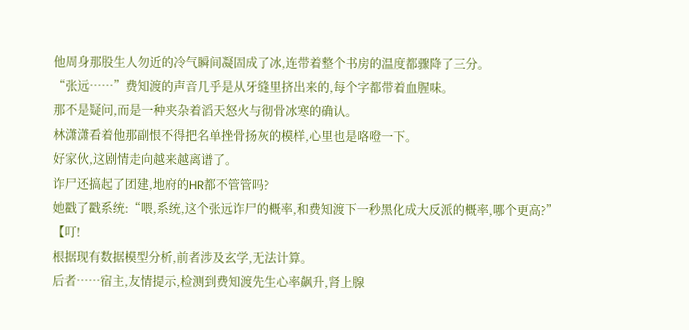他周身那股生人勿近的冷气瞬间凝固成了冰,连带着整个书房的温度都骤降了三分。
“张远……”费知渡的声音几乎是从牙缝里挤出来的,每个字都带着血腥味。
那不是疑问,而是一种夹杂着滔天怒火与彻骨冰寒的确认。
林潇潇看着他那副恨不得把名单挫骨扬灰的模样,心里也是咯噔一下。
好家伙,这剧情走向越来越离谱了。
诈尸还搞起了团建,地府的HR都不管管吗?
她戳了戳系统:“喂,系统,这个张远诈尸的概率,和费知渡下一秒黑化成大反派的概率,哪个更高?”
【叮!
根据现有数据模型分析,前者涉及玄学,无法计算。
后者……宿主,友情提示,检测到费知渡先生心率飙升,肾上腺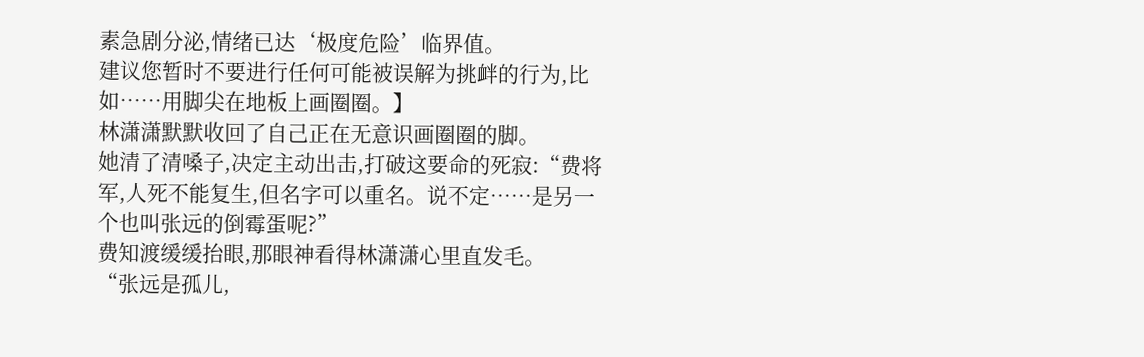素急剧分泌,情绪已达‘极度危险’临界值。
建议您暂时不要进行任何可能被误解为挑衅的行为,比如……用脚尖在地板上画圈圈。】
林潇潇默默收回了自己正在无意识画圈圈的脚。
她清了清嗓子,决定主动出击,打破这要命的死寂:“费将军,人死不能复生,但名字可以重名。说不定……是另一个也叫张远的倒霉蛋呢?”
费知渡缓缓抬眼,那眼神看得林潇潇心里直发毛。
“张远是孤儿,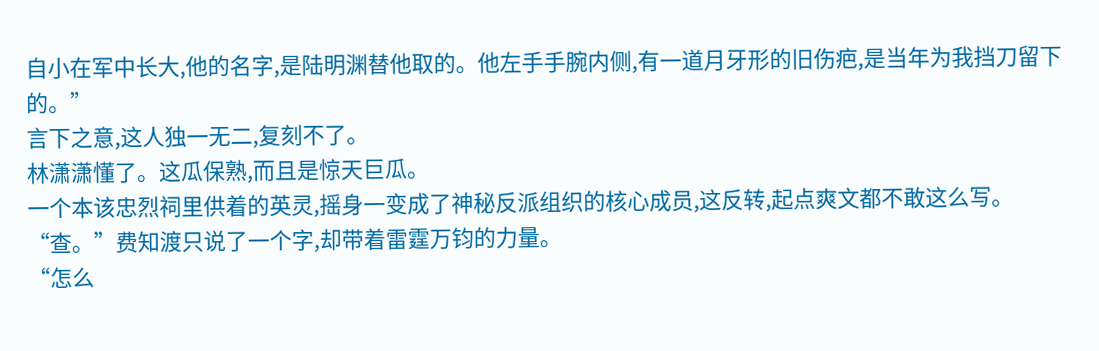自小在军中长大,他的名字,是陆明渊替他取的。他左手手腕内侧,有一道月牙形的旧伤疤,是当年为我挡刀留下的。”
言下之意,这人独一无二,复刻不了。
林潇潇懂了。这瓜保熟,而且是惊天巨瓜。
一个本该忠烈祠里供着的英灵,摇身一变成了神秘反派组织的核心成员,这反转,起点爽文都不敢这么写。
“查。”费知渡只说了一个字,却带着雷霆万钧的力量。
“怎么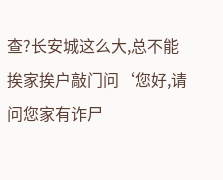查?长安城这么大,总不能挨家挨户敲门问‘您好,请问您家有诈尸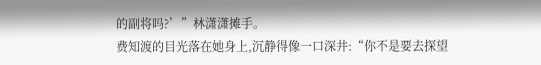的副将吗?’”林潇潇摊手。
费知渡的目光落在她身上,沉静得像一口深井:“你不是要去探望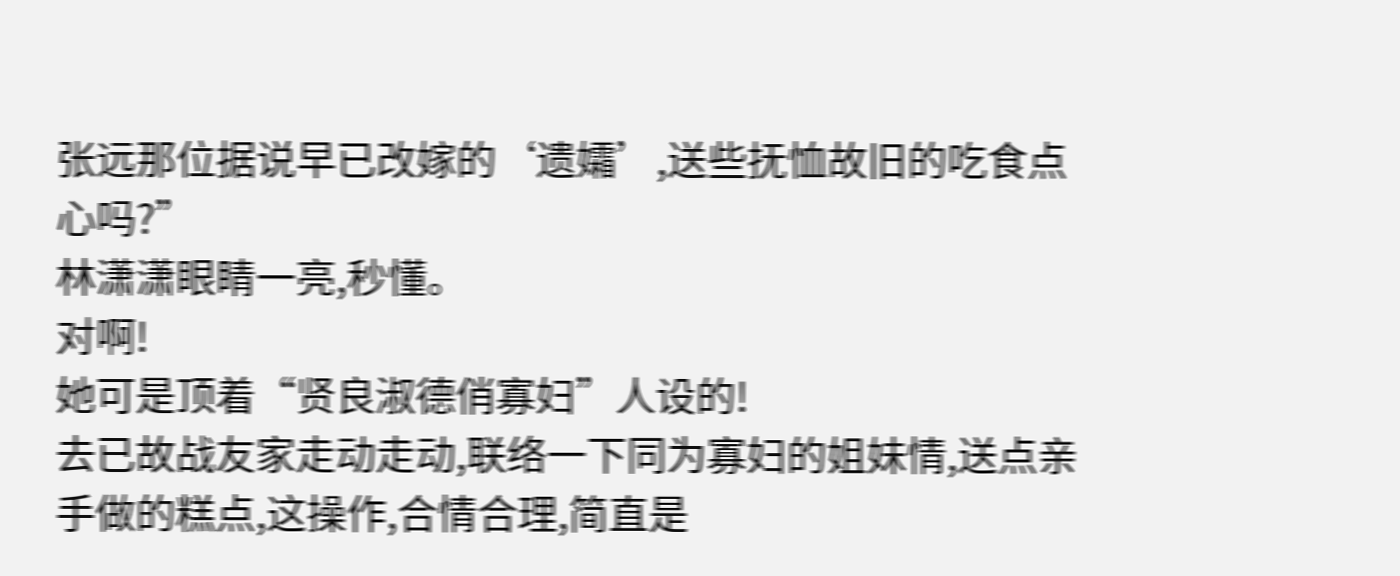张远那位据说早已改嫁的‘遗孀’,送些抚恤故旧的吃食点心吗?”
林潇潇眼睛一亮,秒懂。
对啊!
她可是顶着“贤良淑德俏寡妇”人设的!
去已故战友家走动走动,联络一下同为寡妇的姐妹情,送点亲手做的糕点,这操作,合情合理,简直是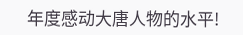年度感动大唐人物的水平!